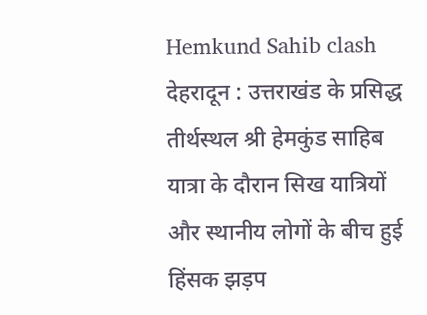Hemkund Sahib clash देहरादून : उत्तराखंड के प्रसिद्ध तीर्थस्थल श्री हेमकुंड साहिब यात्रा के दौरान सिख यात्रियों और स्थानीय लोगों के बीच हुई हिंसक झड़प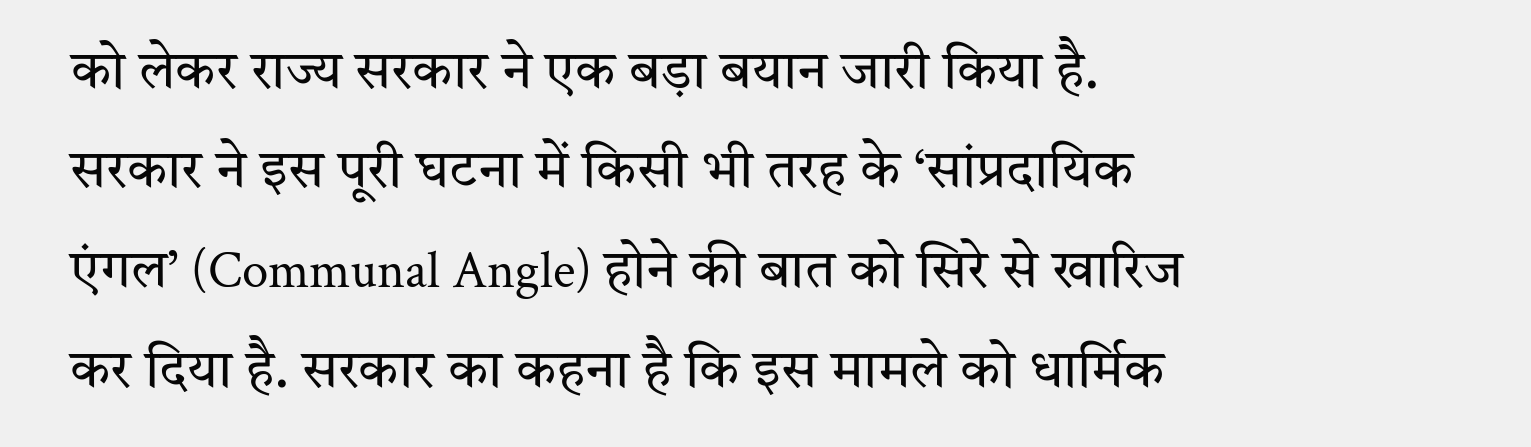को लेकर राज्य सरकार ने एक बड़ा बयान जारी किया है. सरकार ने इस पूरी घटना में किसी भी तरह के ‘सांप्रदायिक एंगल’ (Communal Angle) होने की बात को सिरे से खारिज कर दिया है. सरकार का कहना है कि इस मामले को धार्मिक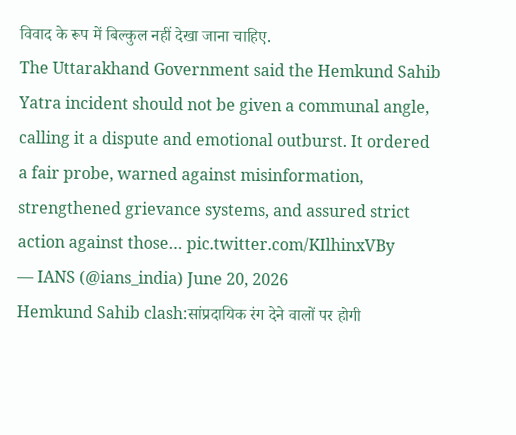विवाद के रूप में बिल्कुल नहीं देखा जाना चाहिए.
The Uttarakhand Government said the Hemkund Sahib Yatra incident should not be given a communal angle, calling it a dispute and emotional outburst. It ordered a fair probe, warned against misinformation, strengthened grievance systems, and assured strict action against those… pic.twitter.com/KIlhinxVBy
— IANS (@ians_india) June 20, 2026
Hemkund Sahib clash:सांप्रदायिक रंग देने वालों पर होगी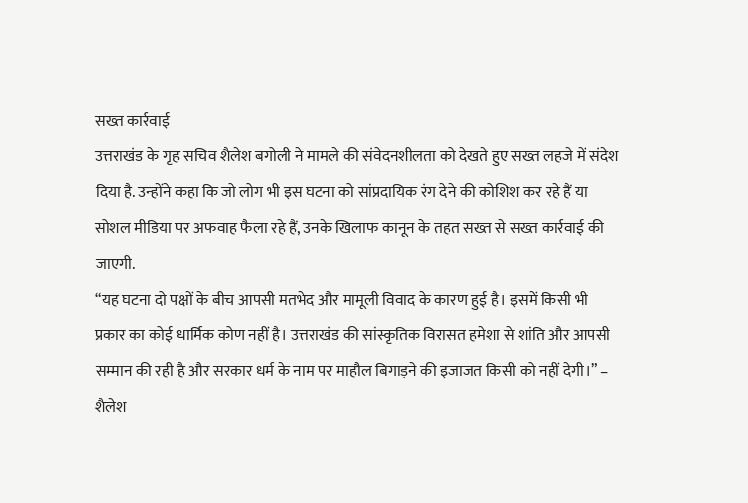सख्त कार्रवाई
उत्तराखंड के गृह सचिव शैलेश बगोली ने मामले की संवेदनशीलता को देखते हुए सख्त लहजे में संदेश दिया है. उन्होंने कहा कि जो लोग भी इस घटना को सांप्रदायिक रंग देने की कोशिश कर रहे हैं या सोशल मीडिया पर अफवाह फैला रहे हैं, उनके खिलाफ कानून के तहत सख्त से सख्त कार्रवाई की जाएगी.
“यह घटना दो पक्षों के बीच आपसी मतभेद और मामूली विवाद के कारण हुई है। इसमें किसी भी प्रकार का कोई धार्मिक कोण नहीं है। उत्तराखंड की सांस्कृतिक विरासत हमेशा से शांति और आपसी सम्मान की रही है और सरकार धर्म के नाम पर माहौल बिगाड़ने की इजाजत किसी को नहीं देगी।” – शैलेश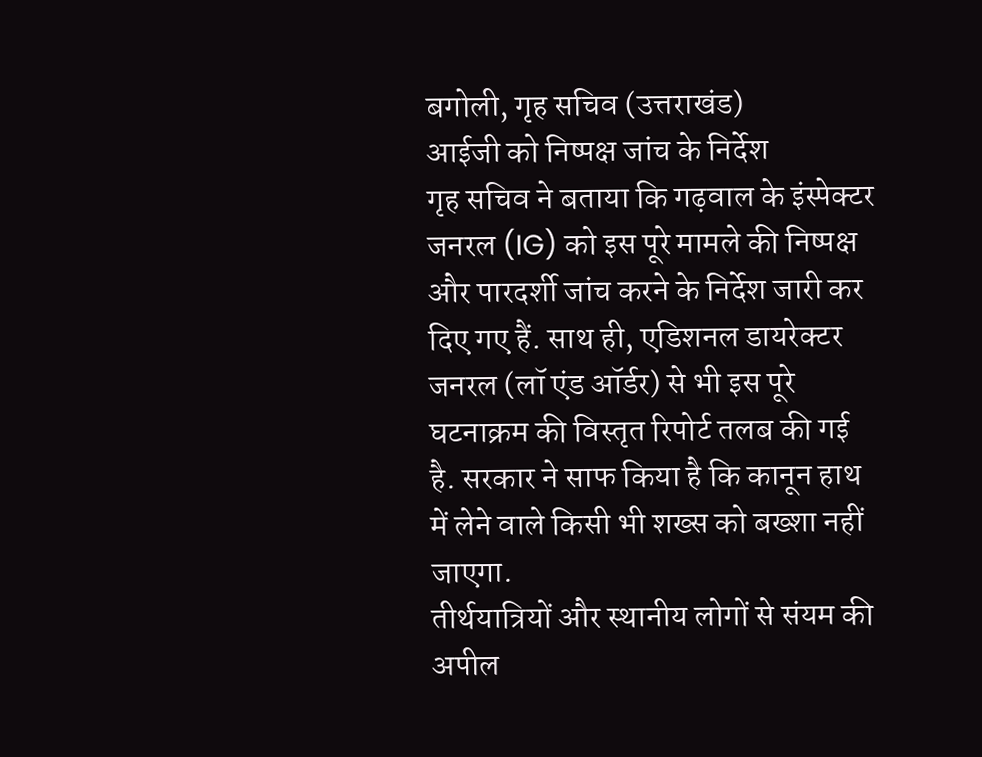बगोली, गृह सचिव (उत्तराखंड)
आईजी को निष्पक्ष जांच के निर्देश
गृह सचिव ने बताया कि गढ़वाल के इंस्पेक्टर जनरल (IG) को इस पूरे मामले की निष्पक्ष और पारदर्शी जांच करने के निर्देश जारी कर दिए गए हैं. साथ ही, एडिशनल डायरेक्टर जनरल (लॉ एंड ऑर्डर) से भी इस पूरे घटनाक्रम की विस्तृत रिपोर्ट तलब की गई है. सरकार ने साफ किया है कि कानून हाथ में लेने वाले किसी भी शख्स को बख्शा नहीं जाएगा.
तीर्थयात्रियों और स्थानीय लोगों से संयम की अपील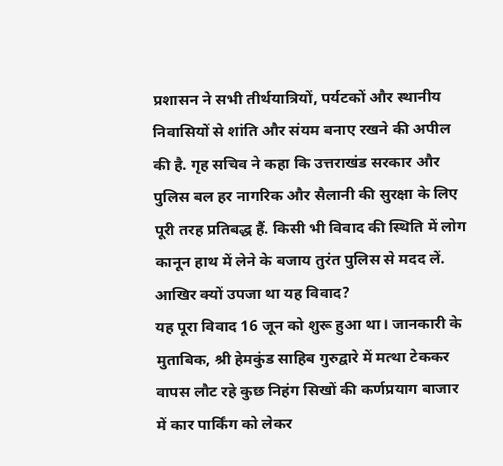प्रशासन ने सभी तीर्थयात्रियों, पर्यटकों और स्थानीय निवासियों से शांति और संयम बनाए रखने की अपील की है. गृह सचिव ने कहा कि उत्तराखंड सरकार और पुलिस बल हर नागरिक और सैलानी की सुरक्षा के लिए पूरी तरह प्रतिबद्ध हैं. किसी भी विवाद की स्थिति में लोग कानून हाथ में लेने के बजाय तुरंत पुलिस से मदद लें.
आखिर क्यों उपजा था यह विवाद?
यह पूरा विवाद 16 जून को शुरू हुआ था। जानकारी के मुताबिक, श्री हेमकुंड साहिब गुरुद्वारे में मत्था टेककर वापस लौट रहे कुछ निहंग सिखों की कर्णप्रयाग बाजार में कार पार्किंग को लेकर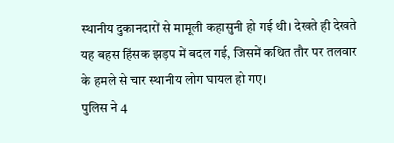स्थानीय दुकानदारों से मामूली कहासुनी हो गई थी। देखते ही देखते यह बहस हिंसक झड़प में बदल गई, जिसमें कथित तौर पर तलवार के हमले से चार स्थानीय लोग घायल हो गए।
पुलिस ने 4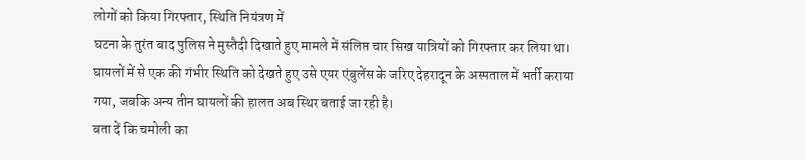लोगों को किया गिरफ्तार, स्थिति नियंत्रण में
घटना के तुरंत बाद पुलिस ने मुस्तैदी दिखाते हुए मामले में संलिप्त चार सिख यात्रियों को गिरफ्तार कर लिया था। घायलों में से एक की गंभीर स्थिति को देखते हुए उसे एयर एंबुलेंस के जरिए देहरादून के अस्पताल में भर्ती कराया गया, जबकि अन्य तीन घायलों की हालत अब स्थिर बताई जा रही है।
बता दें कि चमोली का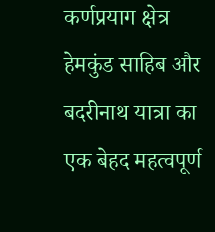कर्णप्रयाग क्षेत्र हेमकुंड साहिब और बदरीनाथ यात्रा का एक बेहद महत्वपूर्ण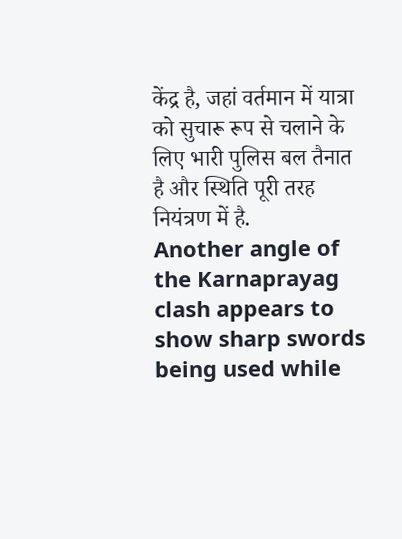केंद्र है, जहां वर्तमान में यात्रा को सुचारू रूप से चलाने के लिए भारी पुलिस बल तैनात है और स्थिति पूरी तरह नियंत्रण में है.
Another angle of the Karnaprayag clash appears to show sharp swords being used while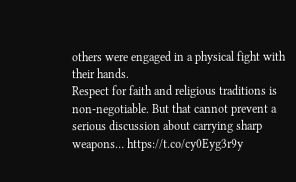others were engaged in a physical fight with their hands.
Respect for faith and religious traditions is non-negotiable. But that cannot prevent a serious discussion about carrying sharp weapons… https://t.co/cy0Eyg3r9y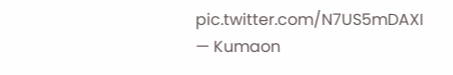pic.twitter.com/N7US5mDAXI
— Kumaon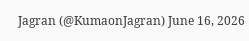Jagran (@KumaonJagran) June 16, 2026